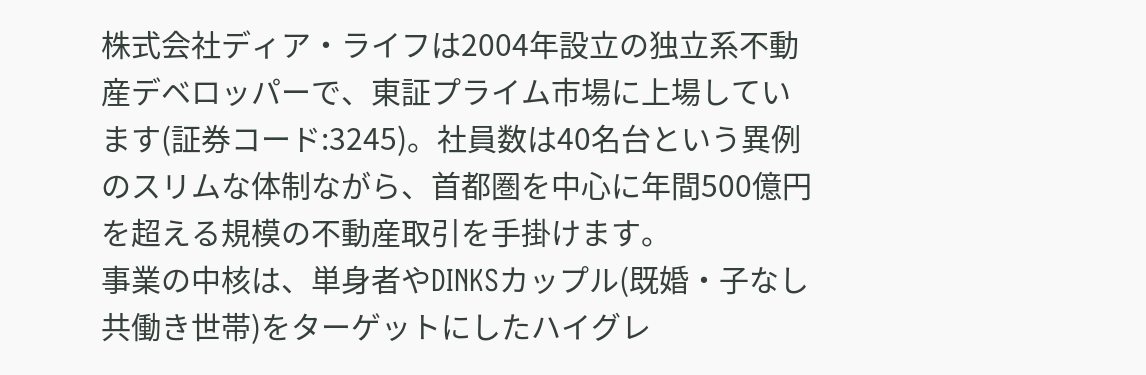株式会社ディア・ライフは2004年設立の独立系不動産デベロッパーで、東証プライム市場に上場しています(証券コード:3245)。社員数は40名台という異例のスリムな体制ながら、首都圏を中心に年間500億円を超える規模の不動産取引を手掛けます。
事業の中核は、単身者やDINKSカップル(既婚・子なし共働き世帯)をターゲットにしたハイグレ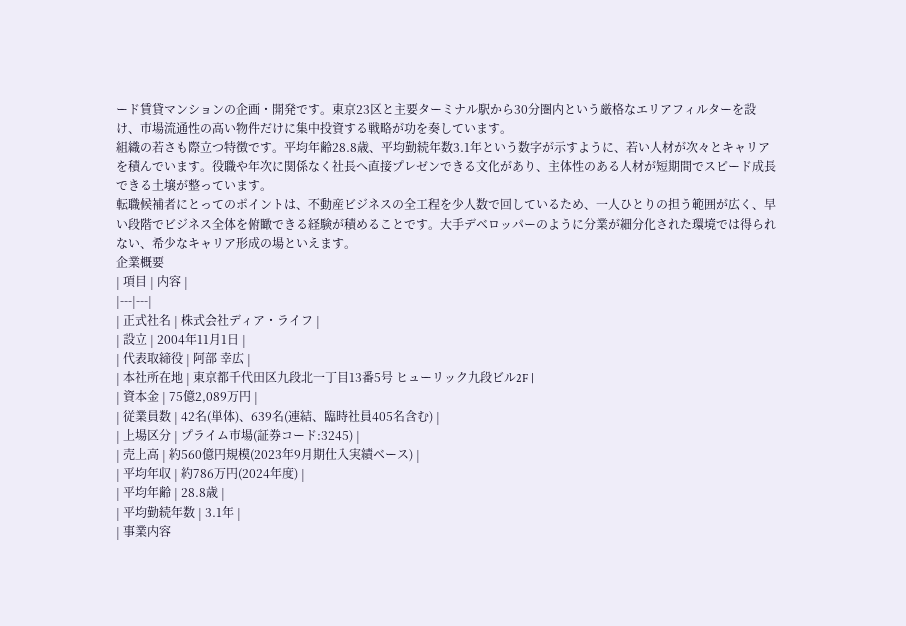ード賃貸マンションの企画・開発です。東京23区と主要ターミナル駅から30分圏内という厳格なエリアフィルターを設け、市場流通性の高い物件だけに集中投資する戦略が功を奏しています。
組織の若さも際立つ特徴です。平均年齢28.8歳、平均勤続年数3.1年という数字が示すように、若い人材が次々とキャリアを積んでいます。役職や年次に関係なく社長へ直接プレゼンできる文化があり、主体性のある人材が短期間でスピード成長できる土壌が整っています。
転職候補者にとってのポイントは、不動産ビジネスの全工程を少人数で回しているため、一人ひとりの担う範囲が広く、早い段階でビジネス全体を俯瞰できる経験が積めることです。大手デベロッパーのように分業が細分化された環境では得られない、希少なキャリア形成の場といえます。
企業概要
| 項目 | 内容 |
|---|---|
| 正式社名 | 株式会社ディア・ライフ |
| 設立 | 2004年11月1日 |
| 代表取締役 | 阿部 幸広 |
| 本社所在地 | 東京都千代田区九段北一丁目13番5号 ヒューリック九段ビル2F |
| 資本金 | 75億2,089万円 |
| 従業員数 | 42名(単体)、639名(連結、臨時社員405名含む) |
| 上場区分 | プライム市場(証券コード:3245) |
| 売上高 | 約560億円規模(2023年9月期仕入実績ベース) |
| 平均年収 | 約786万円(2024年度) |
| 平均年齢 | 28.8歳 |
| 平均勤続年数 | 3.1年 |
| 事業内容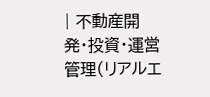| 不動産開発・投資・運営管理(リアルエ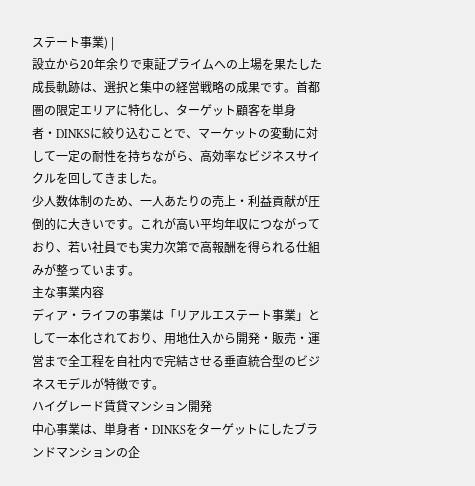ステート事業) |
設立から20年余りで東証プライムへの上場を果たした成長軌跡は、選択と集中の経営戦略の成果です。首都圏の限定エリアに特化し、ターゲット顧客を単身者・DINKSに絞り込むことで、マーケットの変動に対して一定の耐性を持ちながら、高効率なビジネスサイクルを回してきました。
少人数体制のため、一人あたりの売上・利益貢献が圧倒的に大きいです。これが高い平均年収につながっており、若い社員でも実力次第で高報酬を得られる仕組みが整っています。
主な事業内容
ディア・ライフの事業は「リアルエステート事業」として一本化されており、用地仕入から開発・販売・運営まで全工程を自社内で完結させる垂直統合型のビジネスモデルが特徴です。
ハイグレード賃貸マンション開発
中心事業は、単身者・DINKSをターゲットにしたブランドマンションの企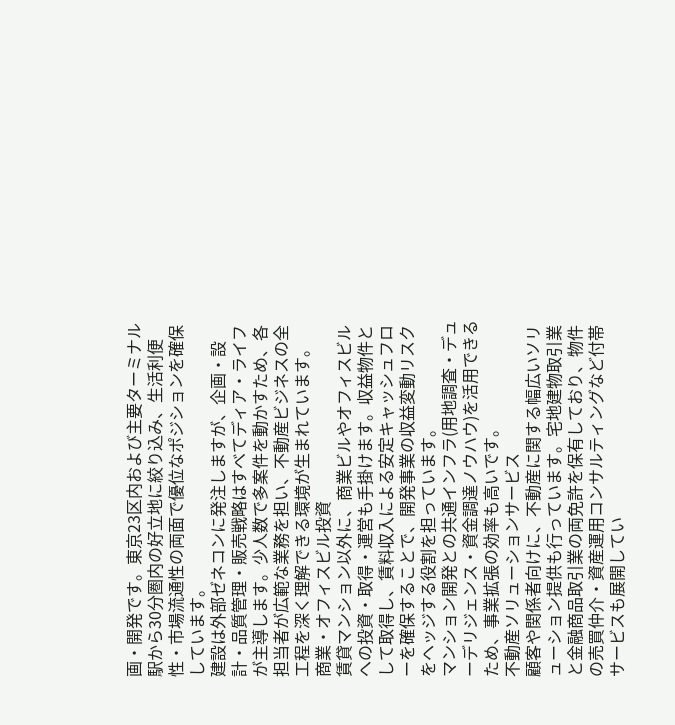画・開発です。東京23区内および主要ターミナル駅から30分圏内の好立地に絞り込み、生活利便性・市場流通性の両面で優位なポジションを確保しています。
建設は外部ゼネコンに発注しますが、企画・設計・品質管理・販売戦略はすべてディア・ライフが主導します。少人数で多案件を動かすため、各担当者が広範な業務を担い、不動産ビジネスの全工程を深く理解できる環境が生まれています。
商業・オフィスビル投資
賃貸マンション以外に、商業ビルやオフィスビルへの投資・取得・運営も手掛けます。収益物件として取得し、賃料収入による安定キャッシュフローを確保することで、開発事業の収益変動リスクをヘッジする役割を担っています。
マンション開発との共通インフラ(用地調査・デューデリジェンス・資金調達ノウハウ)を活用できるため、事業拡張の効率も高いです。
不動産ソリューションサービス
顧客や関係者向けに、不動産に関する幅広いソリューション提供も行っています。宅地建物取引業と金融商品取引業の両免許を保有しており、物件の売買仲介・資産運用コンサルティングなど付帯サービスも展開してい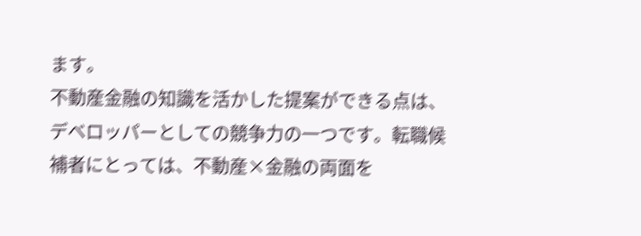ます。
不動産金融の知識を活かした提案ができる点は、デベロッパーとしての競争力の一つです。転職候補者にとっては、不動産×金融の両面を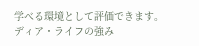学べる環境として評価できます。
ディア・ライフの強み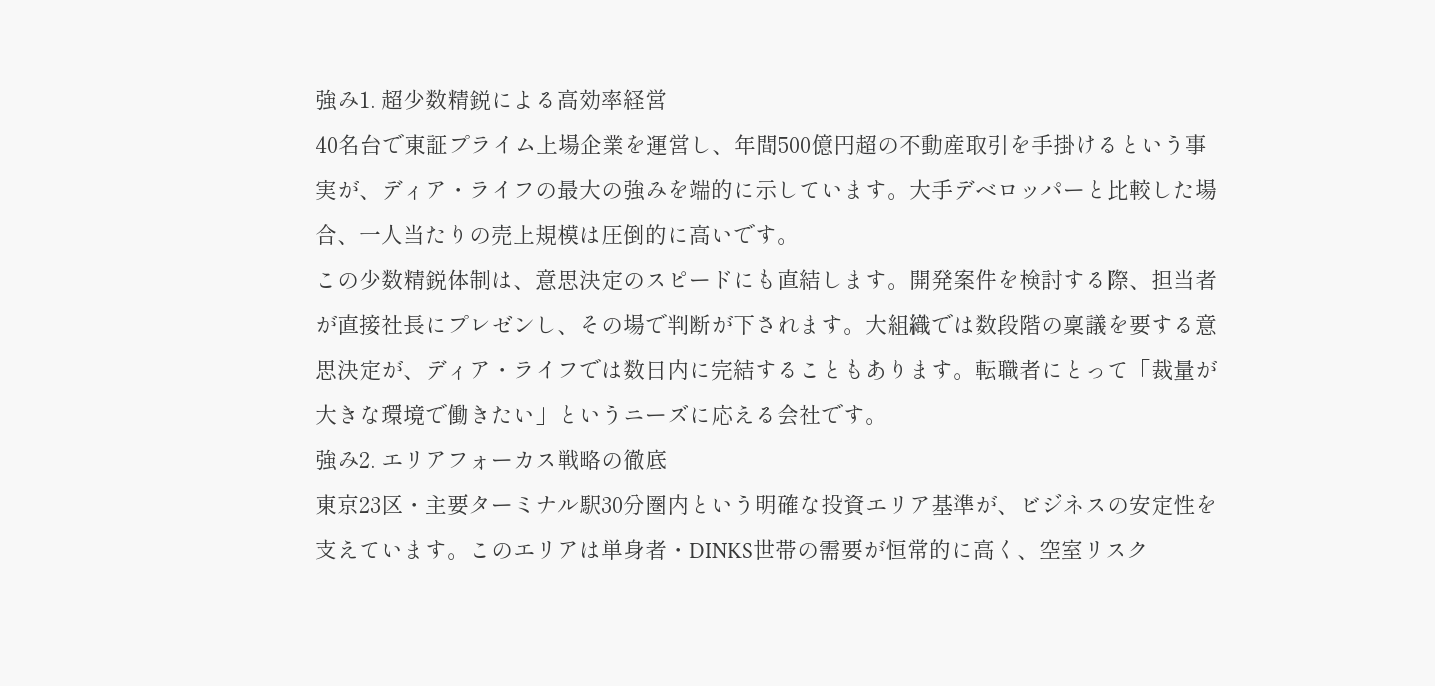強み1. 超少数精鋭による高効率経営
40名台で東証プライム上場企業を運営し、年間500億円超の不動産取引を手掛けるという事実が、ディア・ライフの最大の強みを端的に示しています。大手デベロッパーと比較した場合、一人当たりの売上規模は圧倒的に高いです。
この少数精鋭体制は、意思決定のスピードにも直結します。開発案件を検討する際、担当者が直接社長にプレゼンし、その場で判断が下されます。大組織では数段階の稟議を要する意思決定が、ディア・ライフでは数日内に完結することもあります。転職者にとって「裁量が大きな環境で働きたい」というニーズに応える会社です。
強み2. エリアフォーカス戦略の徹底
東京23区・主要ターミナル駅30分圏内という明確な投資エリア基準が、ビジネスの安定性を支えています。このエリアは単身者・DINKS世帯の需要が恒常的に高く、空室リスク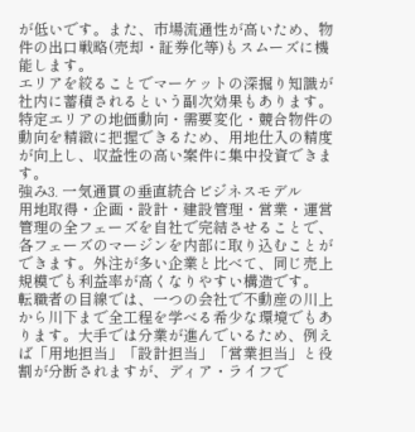が低いです。また、市場流通性が高いため、物件の出口戦略(売却・証券化等)もスムーズに機能します。
エリアを絞ることでマーケットの深掘り知識が社内に蓄積されるという副次効果もあります。特定エリアの地価動向・需要変化・競合物件の動向を精緻に把握できるため、用地仕入の精度が向上し、収益性の高い案件に集中投資できます。
強み3. 一気通貫の垂直統合ビジネスモデル
用地取得・企画・設計・建設管理・営業・運営管理の全フェーズを自社で完結させることで、各フェーズのマージンを内部に取り込むことができます。外注が多い企業と比べて、同じ売上規模でも利益率が高くなりやすい構造です。
転職者の目線では、一つの会社で不動産の川上から川下まで全工程を学べる希少な環境でもあります。大手では分業が進んでいるため、例えば「用地担当」「設計担当」「営業担当」と役割が分断されますが、ディア・ライフで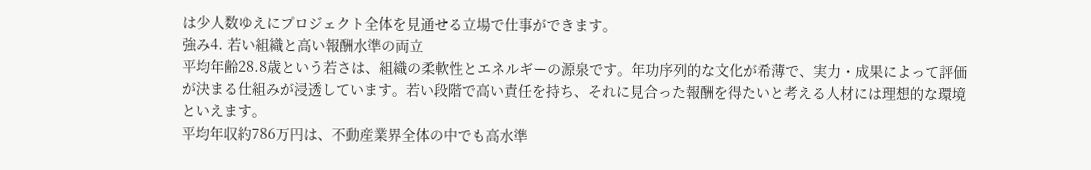は少人数ゆえにプロジェクト全体を見通せる立場で仕事ができます。
強み4. 若い組織と高い報酬水準の両立
平均年齢28.8歳という若さは、組織の柔軟性とエネルギーの源泉です。年功序列的な文化が希薄で、実力・成果によって評価が決まる仕組みが浸透しています。若い段階で高い責任を持ち、それに見合った報酬を得たいと考える人材には理想的な環境といえます。
平均年収約786万円は、不動産業界全体の中でも高水準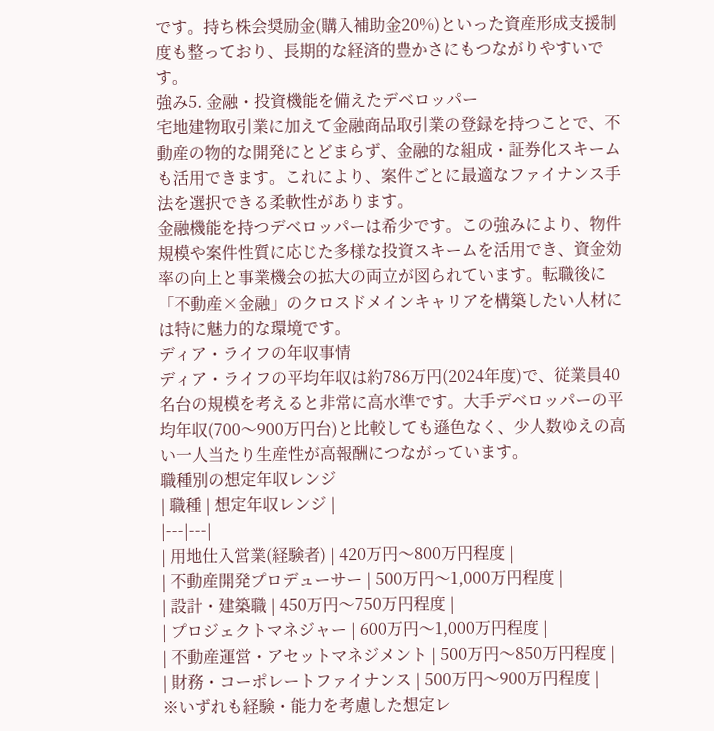です。持ち株会奨励金(購入補助金20%)といった資産形成支援制度も整っており、長期的な経済的豊かさにもつながりやすいです。
強み5. 金融・投資機能を備えたデベロッパー
宅地建物取引業に加えて金融商品取引業の登録を持つことで、不動産の物的な開発にとどまらず、金融的な組成・証券化スキームも活用できます。これにより、案件ごとに最適なファイナンス手法を選択できる柔軟性があります。
金融機能を持つデベロッパーは希少です。この強みにより、物件規模や案件性質に応じた多様な投資スキームを活用でき、資金効率の向上と事業機会の拡大の両立が図られています。転職後に「不動産×金融」のクロスドメインキャリアを構築したい人材には特に魅力的な環境です。
ディア・ライフの年収事情
ディア・ライフの平均年収は約786万円(2024年度)で、従業員40名台の規模を考えると非常に高水準です。大手デベロッパーの平均年収(700〜900万円台)と比較しても遜色なく、少人数ゆえの高い一人当たり生産性が高報酬につながっています。
職種別の想定年収レンジ
| 職種 | 想定年収レンジ |
|---|---|
| 用地仕入営業(経験者) | 420万円〜800万円程度 |
| 不動産開発プロデューサー | 500万円〜1,000万円程度 |
| 設計・建築職 | 450万円〜750万円程度 |
| プロジェクトマネジャー | 600万円〜1,000万円程度 |
| 不動産運営・アセットマネジメント | 500万円〜850万円程度 |
| 財務・コーポレートファイナンス | 500万円〜900万円程度 |
※いずれも経験・能力を考慮した想定レ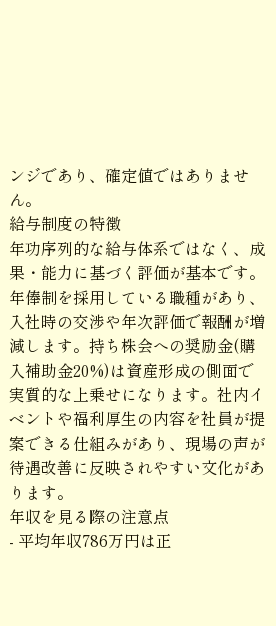ンジであり、確定値ではありません。
給与制度の特徴
年功序列的な給与体系ではなく、成果・能力に基づく評価が基本です。年俸制を採用している職種があり、入社時の交渉や年次評価で報酬が増減します。持ち株会への奨励金(購入補助金20%)は資産形成の側面で実質的な上乗せになります。社内イベントや福利厚生の内容を社員が提案できる仕組みがあり、現場の声が待遇改善に反映されやすい文化があります。
年収を見る際の注意点
- 平均年収786万円は正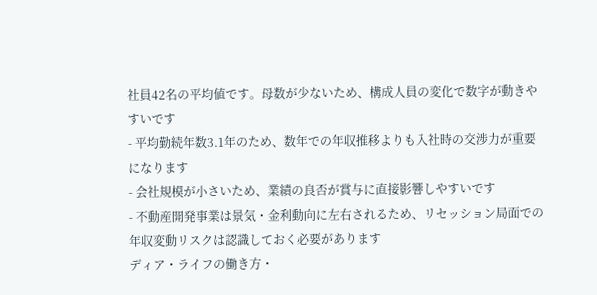社員42名の平均値です。母数が少ないため、構成人員の変化で数字が動きやすいです
- 平均勤続年数3.1年のため、数年での年収推移よりも入社時の交渉力が重要になります
- 会社規模が小さいため、業績の良否が賞与に直接影響しやすいです
- 不動産開発事業は景気・金利動向に左右されるため、リセッション局面での年収変動リスクは認識しておく必要があります
ディア・ライフの働き方・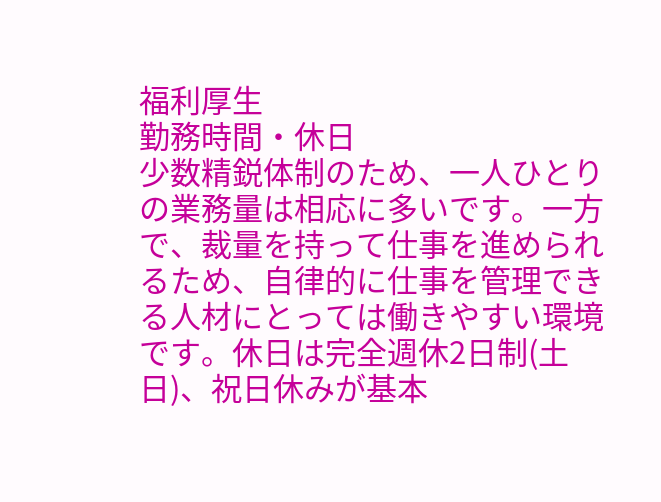福利厚生
勤務時間・休日
少数精鋭体制のため、一人ひとりの業務量は相応に多いです。一方で、裁量を持って仕事を進められるため、自律的に仕事を管理できる人材にとっては働きやすい環境です。休日は完全週休2日制(土日)、祝日休みが基本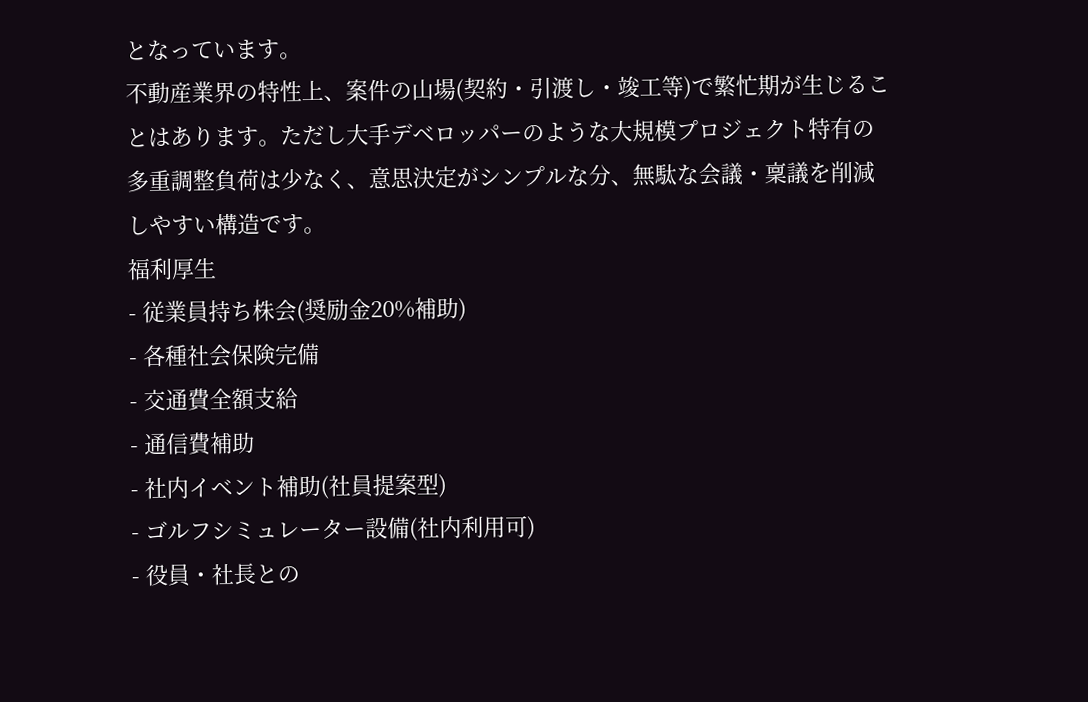となっています。
不動産業界の特性上、案件の山場(契約・引渡し・竣工等)で繁忙期が生じることはあります。ただし大手デベロッパーのような大規模プロジェクト特有の多重調整負荷は少なく、意思決定がシンプルな分、無駄な会議・稟議を削減しやすい構造です。
福利厚生
- 従業員持ち株会(奨励金20%補助)
- 各種社会保険完備
- 交通費全額支給
- 通信費補助
- 社内イベント補助(社員提案型)
- ゴルフシミュレーター設備(社内利用可)
- 役員・社長との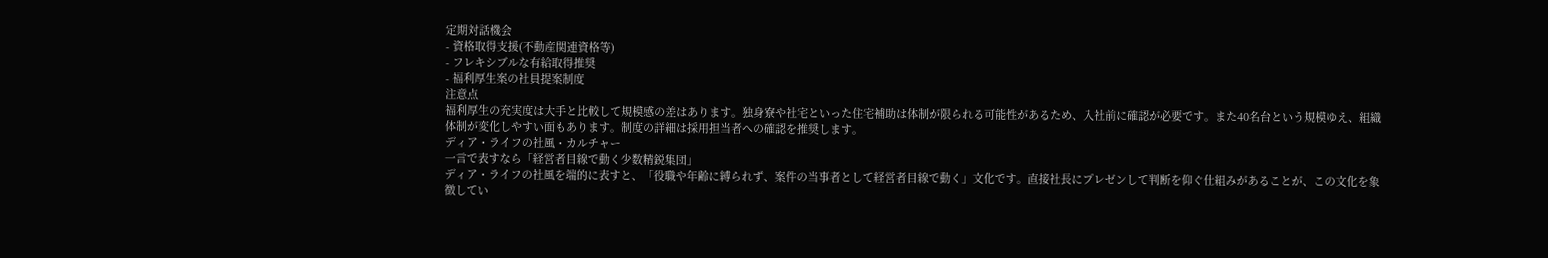定期対話機会
- 資格取得支援(不動産関連資格等)
- フレキシブルな有給取得推奨
- 福利厚生案の社員提案制度
注意点
福利厚生の充実度は大手と比較して規模感の差はあります。独身寮や社宅といった住宅補助は体制が限られる可能性があるため、入社前に確認が必要です。また40名台という規模ゆえ、組織体制が変化しやすい面もあります。制度の詳細は採用担当者への確認を推奨します。
ディア・ライフの社風・カルチャー
一言で表すなら「経営者目線で動く少数精鋭集団」
ディア・ライフの社風を端的に表すと、「役職や年齢に縛られず、案件の当事者として経営者目線で動く」文化です。直接社長にプレゼンして判断を仰ぐ仕組みがあることが、この文化を象徴してい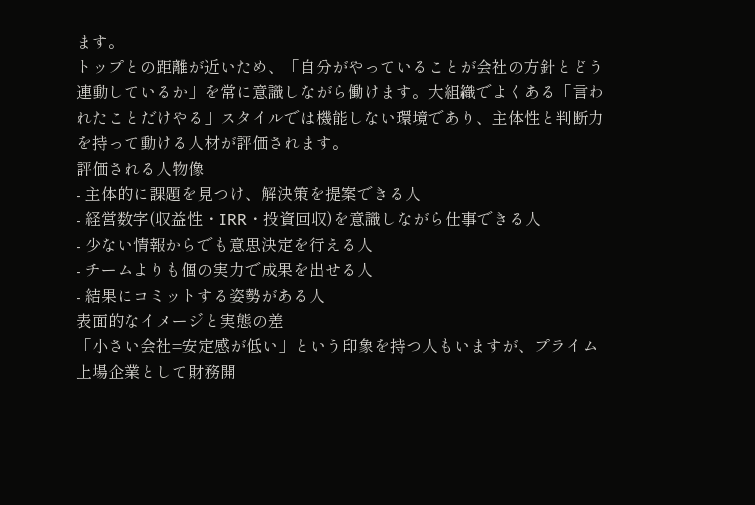ます。
トップとの距離が近いため、「自分がやっていることが会社の方針とどう連動しているか」を常に意識しながら働けます。大組織でよくある「言われたことだけやる」スタイルでは機能しない環境であり、主体性と判断力を持って動ける人材が評価されます。
評価される人物像
- 主体的に課題を見つけ、解決策を提案できる人
- 経営数字(収益性・IRR・投資回収)を意識しながら仕事できる人
- 少ない情報からでも意思決定を行える人
- チームよりも個の実力で成果を出せる人
- 結果にコミットする姿勢がある人
表面的なイメージと実態の差
「小さい会社=安定感が低い」という印象を持つ人もいますが、プライム上場企業として財務開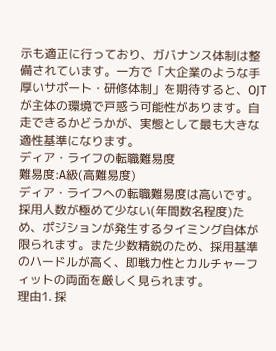示も適正に行っており、ガバナンス体制は整備されています。一方で「大企業のような手厚いサポート・研修体制」を期待すると、OJTが主体の環境で戸惑う可能性があります。自走できるかどうかが、実態として最も大きな適性基準になります。
ディア・ライフの転職難易度
難易度:A級(高難易度)
ディア・ライフへの転職難易度は高いです。採用人数が極めて少ない(年間数名程度)ため、ポジションが発生するタイミング自体が限られます。また少数精鋭のため、採用基準のハードルが高く、即戦力性とカルチャーフィットの両面を厳しく見られます。
理由1. 採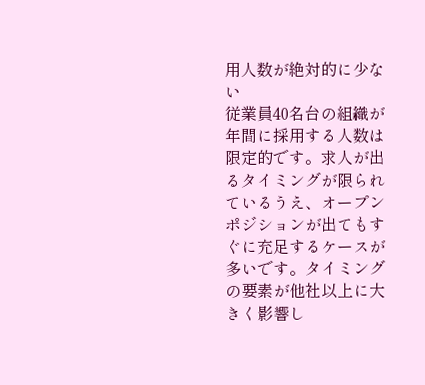用人数が絶対的に少ない
従業員40名台の組織が年間に採用する人数は限定的です。求人が出るタイミングが限られているうえ、オープンポジションが出てもすぐに充足するケースが多いです。タイミングの要素が他社以上に大きく影響し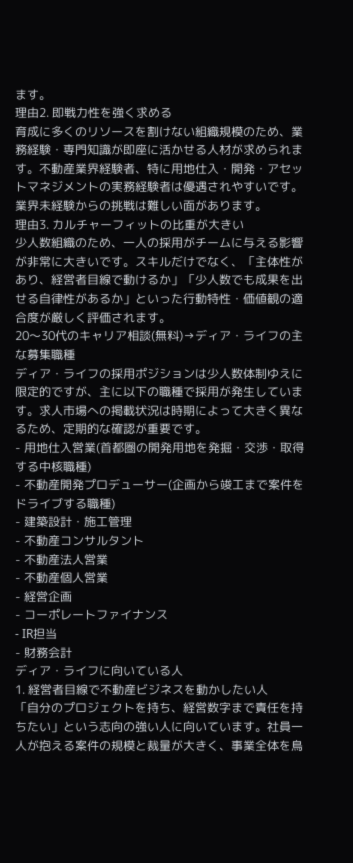ます。
理由2. 即戦力性を強く求める
育成に多くのリソースを割けない組織規模のため、業務経験・専門知識が即座に活かせる人材が求められます。不動産業界経験者、特に用地仕入・開発・アセットマネジメントの実務経験者は優遇されやすいです。業界未経験からの挑戦は難しい面があります。
理由3. カルチャーフィットの比重が大きい
少人数組織のため、一人の採用がチームに与える影響が非常に大きいです。スキルだけでなく、「主体性があり、経営者目線で動けるか」「少人数でも成果を出せる自律性があるか」といった行動特性・価値観の適合度が厳しく評価されます。
20〜30代のキャリア相談(無料)→ディア・ライフの主な募集職種
ディア・ライフの採用ポジションは少人数体制ゆえに限定的ですが、主に以下の職種で採用が発生しています。求人市場への掲載状況は時期によって大きく異なるため、定期的な確認が重要です。
- 用地仕入営業(首都圏の開発用地を発掘・交渉・取得する中核職種)
- 不動産開発プロデューサー(企画から竣工まで案件をドライブする職種)
- 建築設計・施工管理
- 不動産コンサルタント
- 不動産法人営業
- 不動産個人営業
- 経営企画
- コーポレートファイナンス
- IR担当
- 財務会計
ディア・ライフに向いている人
1. 経営者目線で不動産ビジネスを動かしたい人
「自分のプロジェクトを持ち、経営数字まで責任を持ちたい」という志向の強い人に向いています。社員一人が抱える案件の規模と裁量が大きく、事業全体を鳥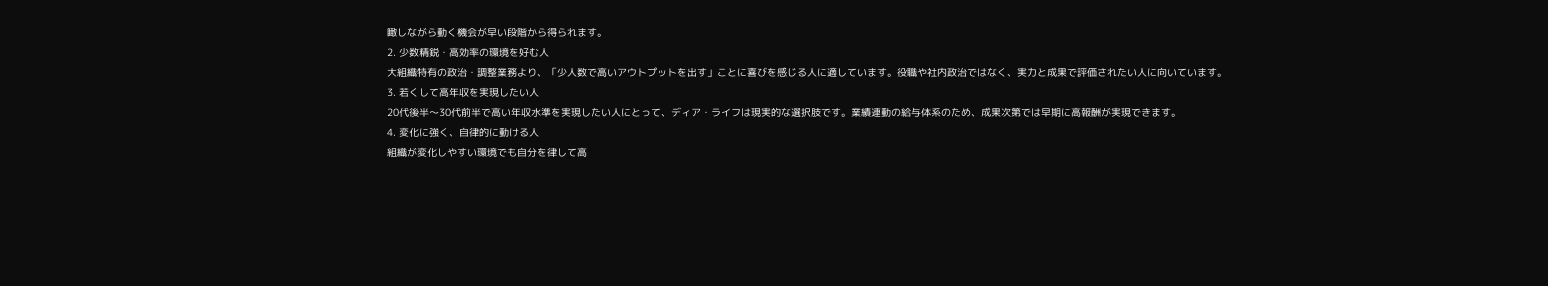瞰しながら動く機会が早い段階から得られます。
2. 少数精鋭・高効率の環境を好む人
大組織特有の政治・調整業務より、「少人数で高いアウトプットを出す」ことに喜びを感じる人に適しています。役職や社内政治ではなく、実力と成果で評価されたい人に向いています。
3. 若くして高年収を実現したい人
20代後半〜30代前半で高い年収水準を実現したい人にとって、ディア・ライフは現実的な選択肢です。業績連動の給与体系のため、成果次第では早期に高報酬が実現できます。
4. 変化に強く、自律的に動ける人
組織が変化しやすい環境でも自分を律して高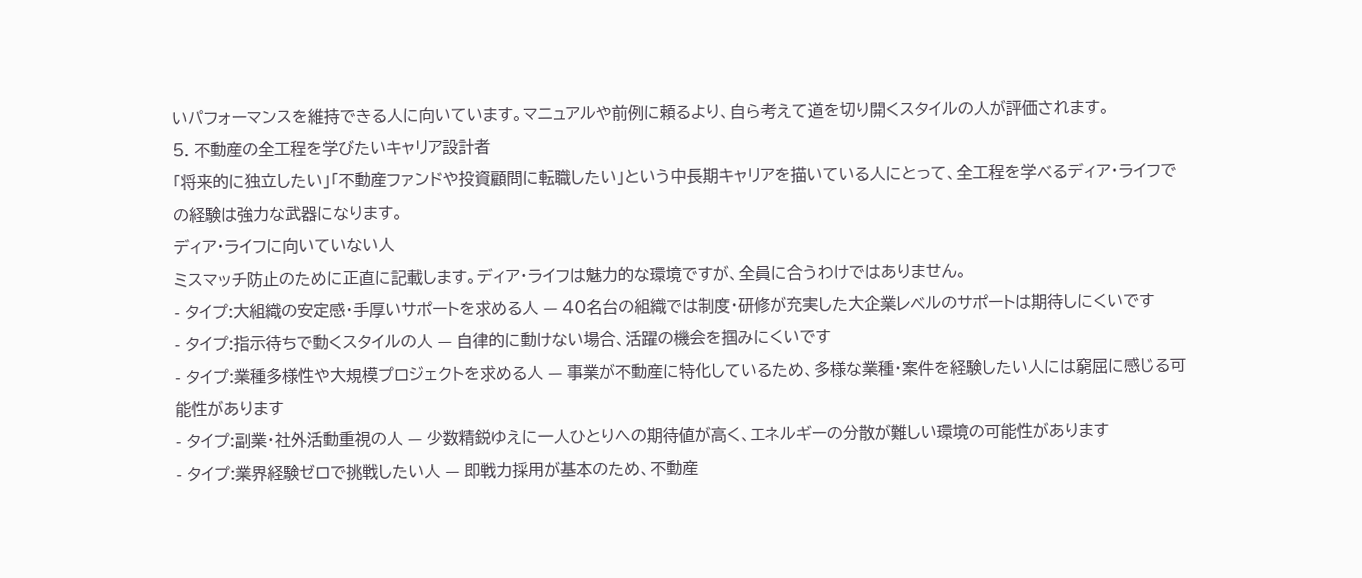いパフォーマンスを維持できる人に向いています。マニュアルや前例に頼るより、自ら考えて道を切り開くスタイルの人が評価されます。
5. 不動産の全工程を学びたいキャリア設計者
「将来的に独立したい」「不動産ファンドや投資顧問に転職したい」という中長期キャリアを描いている人にとって、全工程を学べるディア・ライフでの経験は強力な武器になります。
ディア・ライフに向いていない人
ミスマッチ防止のために正直に記載します。ディア・ライフは魅力的な環境ですが、全員に合うわけではありません。
- タイプ:大組織の安定感・手厚いサポートを求める人 — 40名台の組織では制度・研修が充実した大企業レベルのサポートは期待しにくいです
- タイプ:指示待ちで動くスタイルの人 — 自律的に動けない場合、活躍の機会を掴みにくいです
- タイプ:業種多様性や大規模プロジェクトを求める人 — 事業が不動産に特化しているため、多様な業種・案件を経験したい人には窮屈に感じる可能性があります
- タイプ:副業・社外活動重視の人 — 少数精鋭ゆえに一人ひとりへの期待値が高く、エネルギーの分散が難しい環境の可能性があります
- タイプ:業界経験ゼロで挑戦したい人 — 即戦力採用が基本のため、不動産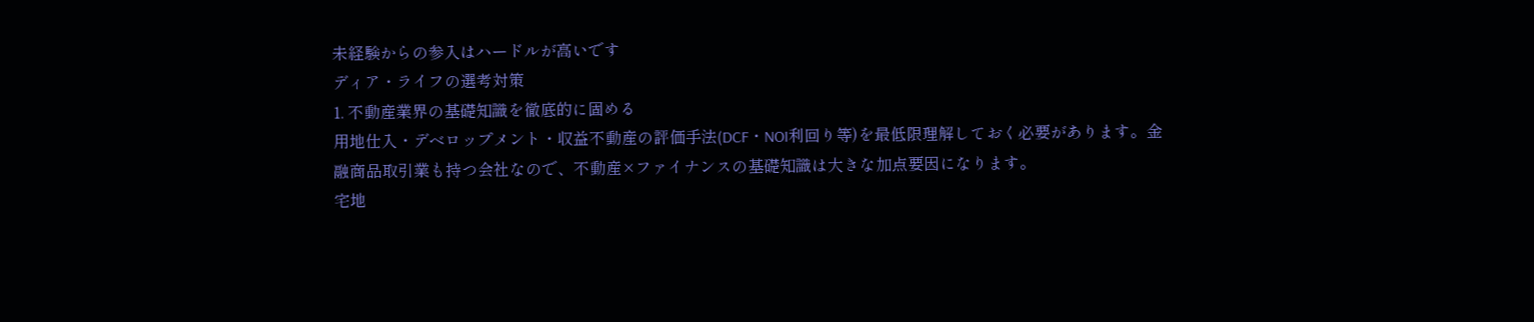未経験からの参入はハードルが高いです
ディア・ライフの選考対策
1. 不動産業界の基礎知識を徹底的に固める
用地仕入・デベロップメント・収益不動産の評価手法(DCF・NOI利回り等)を最低限理解しておく必要があります。金融商品取引業も持つ会社なので、不動産×ファイナンスの基礎知識は大きな加点要因になります。
宅地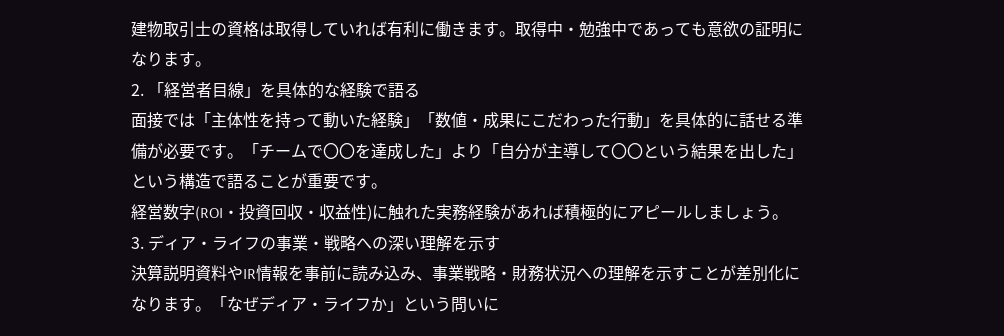建物取引士の資格は取得していれば有利に働きます。取得中・勉強中であっても意欲の証明になります。
2. 「経営者目線」を具体的な経験で語る
面接では「主体性を持って動いた経験」「数値・成果にこだわった行動」を具体的に話せる準備が必要です。「チームで〇〇を達成した」より「自分が主導して〇〇という結果を出した」という構造で語ることが重要です。
経営数字(ROI・投資回収・収益性)に触れた実務経験があれば積極的にアピールしましょう。
3. ディア・ライフの事業・戦略への深い理解を示す
決算説明資料やIR情報を事前に読み込み、事業戦略・財務状況への理解を示すことが差別化になります。「なぜディア・ライフか」という問いに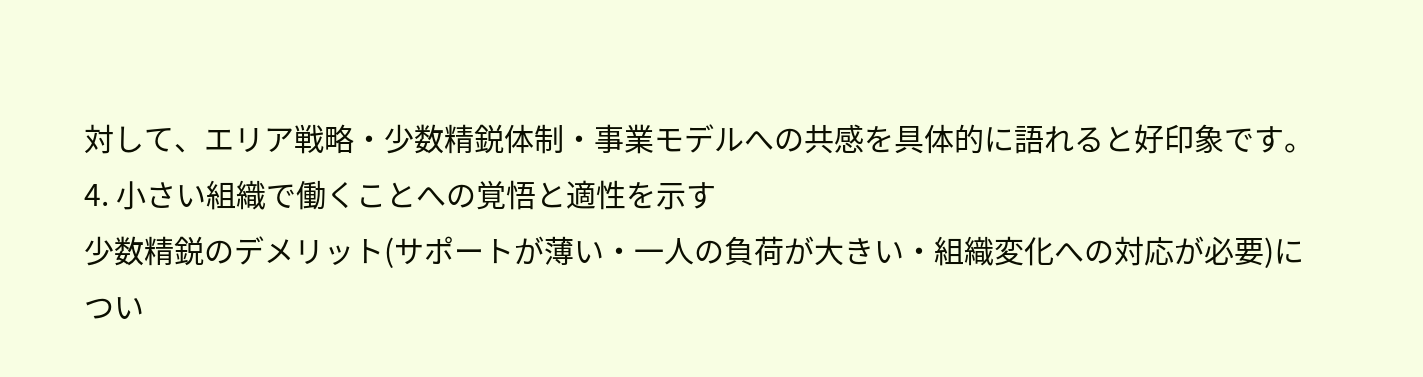対して、エリア戦略・少数精鋭体制・事業モデルへの共感を具体的に語れると好印象です。
4. 小さい組織で働くことへの覚悟と適性を示す
少数精鋭のデメリット(サポートが薄い・一人の負荷が大きい・組織変化への対応が必要)につい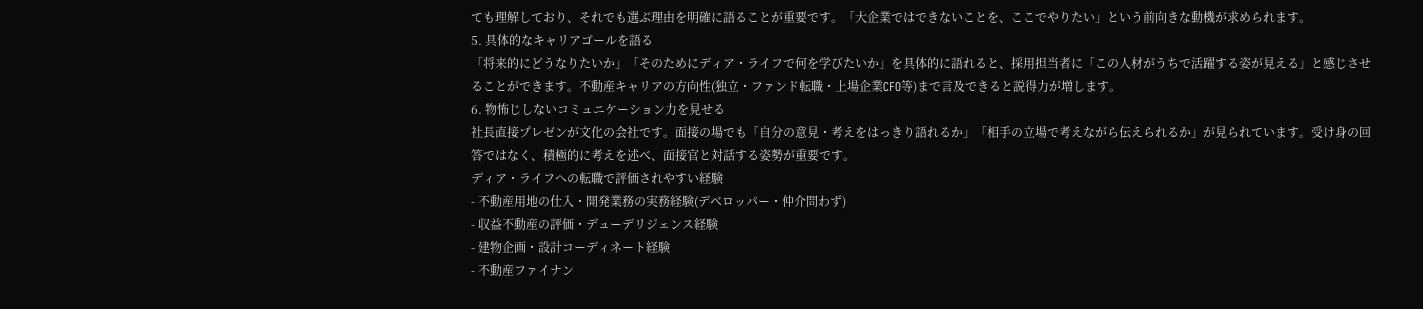ても理解しており、それでも選ぶ理由を明確に語ることが重要です。「大企業ではできないことを、ここでやりたい」という前向きな動機が求められます。
5. 具体的なキャリアゴールを語る
「将来的にどうなりたいか」「そのためにディア・ライフで何を学びたいか」を具体的に語れると、採用担当者に「この人材がうちで活躍する姿が見える」と感じさせることができます。不動産キャリアの方向性(独立・ファンド転職・上場企業CFO等)まで言及できると説得力が増します。
6. 物怖じしないコミュニケーション力を見せる
社長直接プレゼンが文化の会社です。面接の場でも「自分の意見・考えをはっきり語れるか」「相手の立場で考えながら伝えられるか」が見られています。受け身の回答ではなく、積極的に考えを述べ、面接官と対話する姿勢が重要です。
ディア・ライフへの転職で評価されやすい経験
- 不動産用地の仕入・開発業務の実務経験(デベロッパー・仲介問わず)
- 収益不動産の評価・デューデリジェンス経験
- 建物企画・設計コーディネート経験
- 不動産ファイナン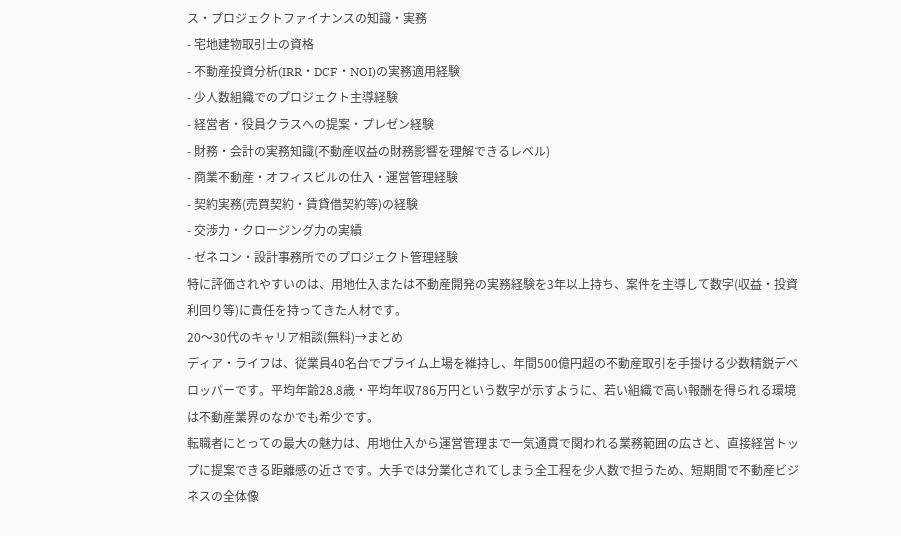ス・プロジェクトファイナンスの知識・実務
- 宅地建物取引士の資格
- 不動産投資分析(IRR・DCF・NOI)の実務適用経験
- 少人数組織でのプロジェクト主導経験
- 経営者・役員クラスへの提案・プレゼン経験
- 財務・会計の実務知識(不動産収益の財務影響を理解できるレベル)
- 商業不動産・オフィスビルの仕入・運営管理経験
- 契約実務(売買契約・賃貸借契約等)の経験
- 交渉力・クロージング力の実績
- ゼネコン・設計事務所でのプロジェクト管理経験
特に評価されやすいのは、用地仕入または不動産開発の実務経験を3年以上持ち、案件を主導して数字(収益・投資利回り等)に責任を持ってきた人材です。
20〜30代のキャリア相談(無料)→まとめ
ディア・ライフは、従業員40名台でプライム上場を維持し、年間500億円超の不動産取引を手掛ける少数精鋭デベロッパーです。平均年齢28.8歳・平均年収786万円という数字が示すように、若い組織で高い報酬を得られる環境は不動産業界のなかでも希少です。
転職者にとっての最大の魅力は、用地仕入から運営管理まで一気通貫で関われる業務範囲の広さと、直接経営トップに提案できる距離感の近さです。大手では分業化されてしまう全工程を少人数で担うため、短期間で不動産ビジネスの全体像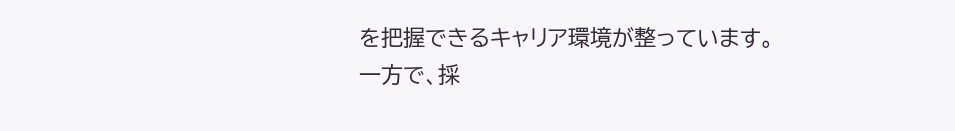を把握できるキャリア環境が整っています。
一方で、採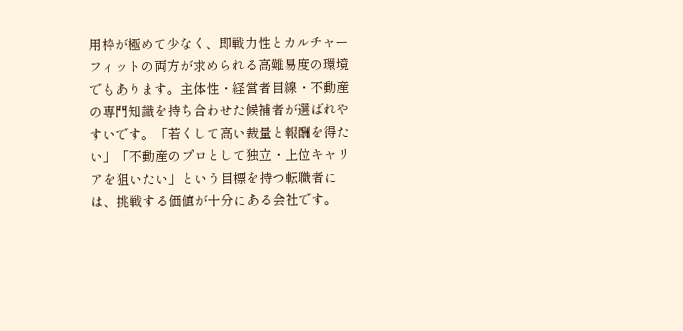用枠が極めて少なく、即戦力性とカルチャーフィットの両方が求められる高難易度の環境でもあります。主体性・経営者目線・不動産の専門知識を持ち合わせた候補者が選ばれやすいです。「若くして高い裁量と報酬を得たい」「不動産のプロとして独立・上位キャリアを狙いたい」という目標を持つ転職者には、挑戦する価値が十分にある会社です。